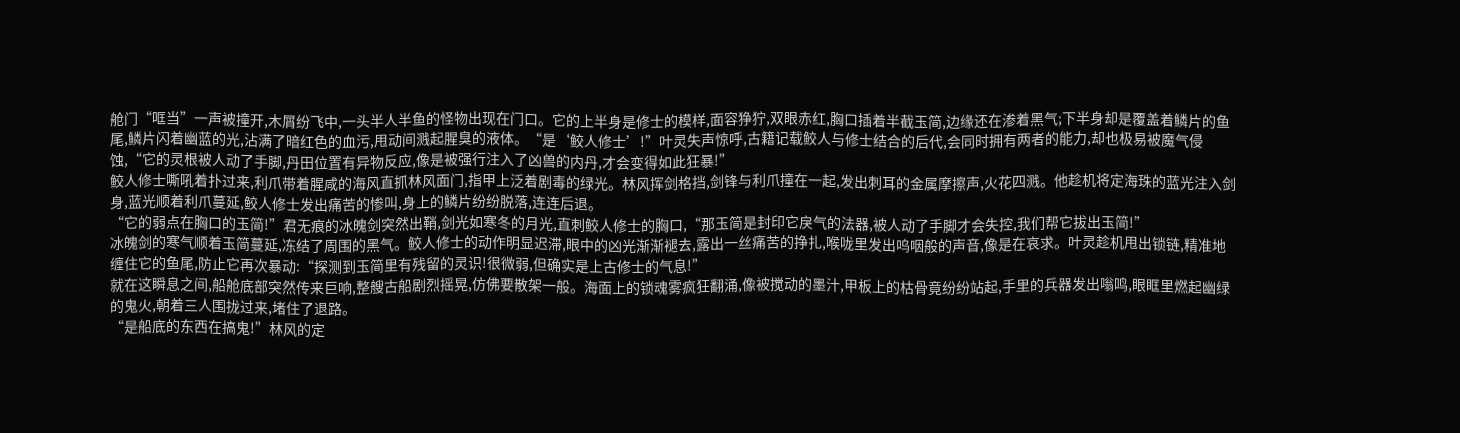舱门“哐当”一声被撞开,木屑纷飞中,一头半人半鱼的怪物出现在门口。它的上半身是修士的模样,面容狰狞,双眼赤红,胸口插着半截玉简,边缘还在渗着黑气;下半身却是覆盖着鳞片的鱼尾,鳞片闪着幽蓝的光,沾满了暗红色的血污,甩动间溅起腥臭的液体。“是‘鲛人修士’!”叶灵失声惊呼,古籍记载鲛人与修士结合的后代,会同时拥有两者的能力,却也极易被魔气侵蚀,“它的灵根被人动了手脚,丹田位置有异物反应,像是被强行注入了凶兽的内丹,才会变得如此狂暴!”
鲛人修士嘶吼着扑过来,利爪带着腥咸的海风直抓林风面门,指甲上泛着剧毒的绿光。林风挥剑格挡,剑锋与利爪撞在一起,发出刺耳的金属摩擦声,火花四溅。他趁机将定海珠的蓝光注入剑身,蓝光顺着利爪蔓延,鲛人修士发出痛苦的惨叫,身上的鳞片纷纷脱落,连连后退。
“它的弱点在胸口的玉简!”君无痕的冰魄剑突然出鞘,剑光如寒冬的月光,直刺鲛人修士的胸口,“那玉简是封印它戾气的法器,被人动了手脚才会失控,我们帮它拔出玉简!”
冰魄剑的寒气顺着玉简蔓延,冻结了周围的黑气。鲛人修士的动作明显迟滞,眼中的凶光渐渐褪去,露出一丝痛苦的挣扎,喉咙里发出呜咽般的声音,像是在哀求。叶灵趁机甩出锁链,精准地缠住它的鱼尾,防止它再次暴动:“探测到玉简里有残留的灵识!很微弱,但确实是上古修士的气息!”
就在这瞬息之间,船舱底部突然传来巨响,整艘古船剧烈摇晃,仿佛要散架一般。海面上的锁魂雾疯狂翻涌,像被搅动的墨汁,甲板上的枯骨竟纷纷站起,手里的兵器发出嗡鸣,眼眶里燃起幽绿的鬼火,朝着三人围拢过来,堵住了退路。
“是船底的东西在搞鬼!”林风的定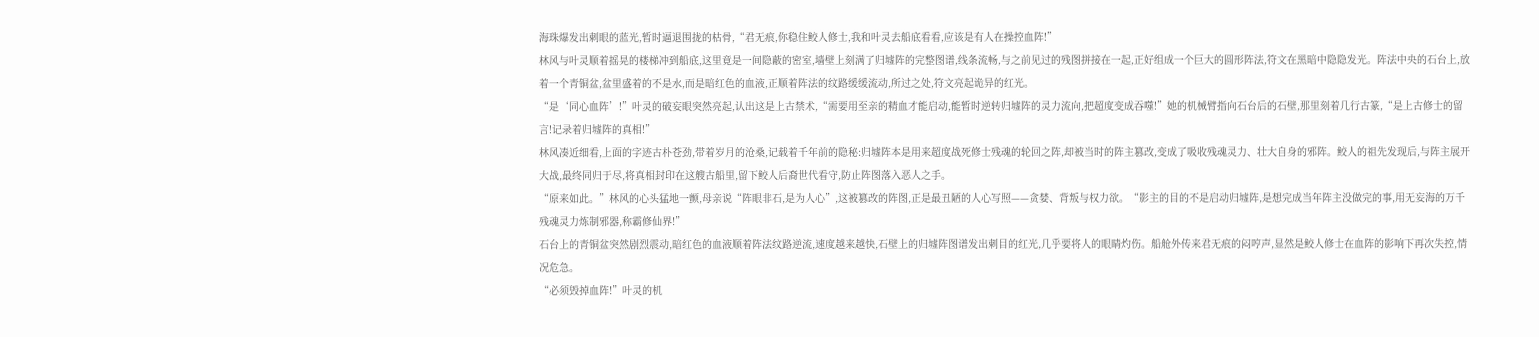海珠爆发出刺眼的蓝光,暂时逼退围拢的枯骨,“君无痕,你稳住鲛人修士,我和叶灵去船底看看,应该是有人在操控血阵!”
林风与叶灵顺着摇晃的楼梯冲到船底,这里竟是一间隐蔽的密室,墙壁上刻满了归墟阵的完整图谱,线条流畅,与之前见过的残图拼接在一起,正好组成一个巨大的圆形阵法,符文在黑暗中隐隐发光。阵法中央的石台上,放着一个青铜盆,盆里盛着的不是水,而是暗红色的血液,正顺着阵法的纹路缓缓流动,所过之处,符文亮起诡异的红光。
“是‘同心血阵’!”叶灵的破妄眼突然亮起,认出这是上古禁术,“需要用至亲的精血才能启动,能暂时逆转归墟阵的灵力流向,把超度变成吞噬!”她的机械臂指向石台后的石壁,那里刻着几行古篆,“是上古修士的留言!记录着归墟阵的真相!”
林风凑近细看,上面的字迹古朴苍劲,带着岁月的沧桑,记载着千年前的隐秘:归墟阵本是用来超度战死修士残魂的轮回之阵,却被当时的阵主篡改,变成了吸收残魂灵力、壮大自身的邪阵。鲛人的祖先发现后,与阵主展开大战,最终同归于尽,将真相封印在这艘古船里,留下鲛人后裔世代看守,防止阵图落入恶人之手。
“原来如此。”林风的心头猛地一颤,母亲说“阵眼非石,是为人心”,这被篡改的阵图,正是最丑陋的人心写照——贪婪、背叛与权力欲。“影主的目的不是启动归墟阵,是想完成当年阵主没做完的事,用无妄海的万千残魂灵力炼制邪器,称霸修仙界!”
石台上的青铜盆突然剧烈震动,暗红色的血液顺着阵法纹路逆流,速度越来越快,石壁上的归墟阵图谱发出刺目的红光,几乎要将人的眼睛灼伤。船舱外传来君无痕的闷哼声,显然是鲛人修士在血阵的影响下再次失控,情况危急。
“必须毁掉血阵!”叶灵的机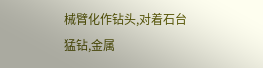械臂化作钻头,对着石台猛钻,金属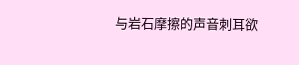与岩石摩擦的声音刺耳欲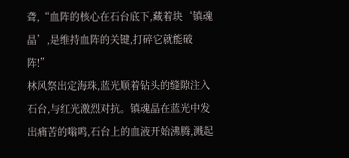聋,“血阵的核心在石台底下,藏着块‘镇魂晶’,是维持血阵的关键,打碎它就能破阵!”
林风祭出定海珠,蓝光顺着钻头的缝隙注入石台,与红光激烈对抗。镇魂晶在蓝光中发出痛苦的嗡鸣,石台上的血液开始沸腾,溅起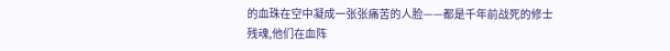的血珠在空中凝成一张张痛苦的人脸——都是千年前战死的修士残魂,他们在血阵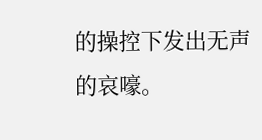的操控下发出无声的哀嚎。